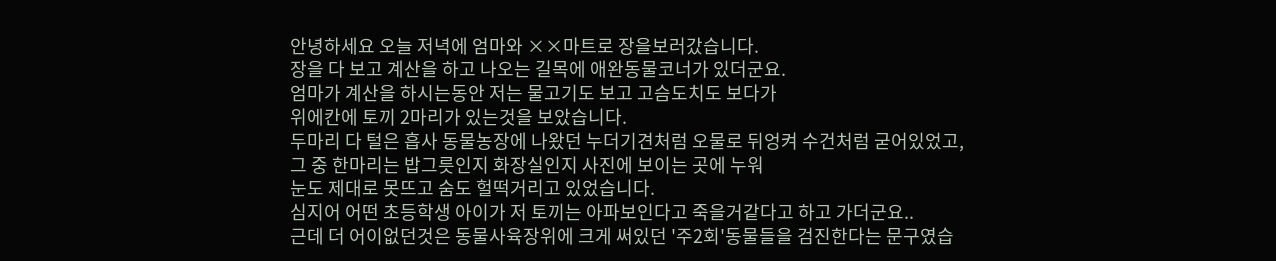안녕하세요 오늘 저녁에 엄마와 ××마트로 장을보러갔습니다.
장을 다 보고 계산을 하고 나오는 길목에 애완동물코너가 있더군요.
엄마가 계산을 하시는동안 저는 물고기도 보고 고슴도치도 보다가
위에칸에 토끼 2마리가 있는것을 보았습니다.
두마리 다 털은 흡사 동물농장에 나왔던 누더기견처럼 오물로 뒤엉켜 수건처럼 굳어있었고,
그 중 한마리는 밥그릇인지 화장실인지 사진에 보이는 곳에 누워
눈도 제대로 못뜨고 숨도 헐떡거리고 있었습니다.
심지어 어떤 초등학생 아이가 저 토끼는 아파보인다고 죽을거같다고 하고 가더군요..
근데 더 어이없던것은 동물사육장위에 크게 써있던 '주2회'동물들을 검진한다는 문구였습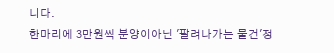니다.
한마리에 3만원씩 분양이아닌 '팔려나가는 물건'정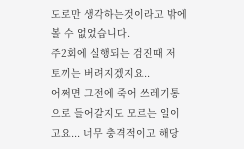도로만 생각하는것이라고 밖에 볼 수 없었습니다.
주2회에 실행되는 검진때 저 토끼는 버려지겠지요..
어쩌면 그전에 죽어 쓰레기통으로 들어갈지도 모르는 일이고요... 너무 충격적이고 해당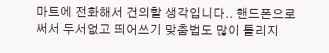마트에 전화해서 건의할 생각입니다.. 핸드폰으로 써서 두서없고 띄어쓰기 맞춤법도 많이 틀리지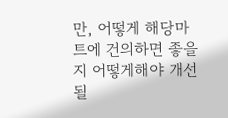만, 어떻게 해당마트에 건의하면 좋을지 어떻게해야 개선될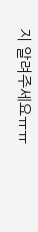지 알려주세요ㅠㅠ